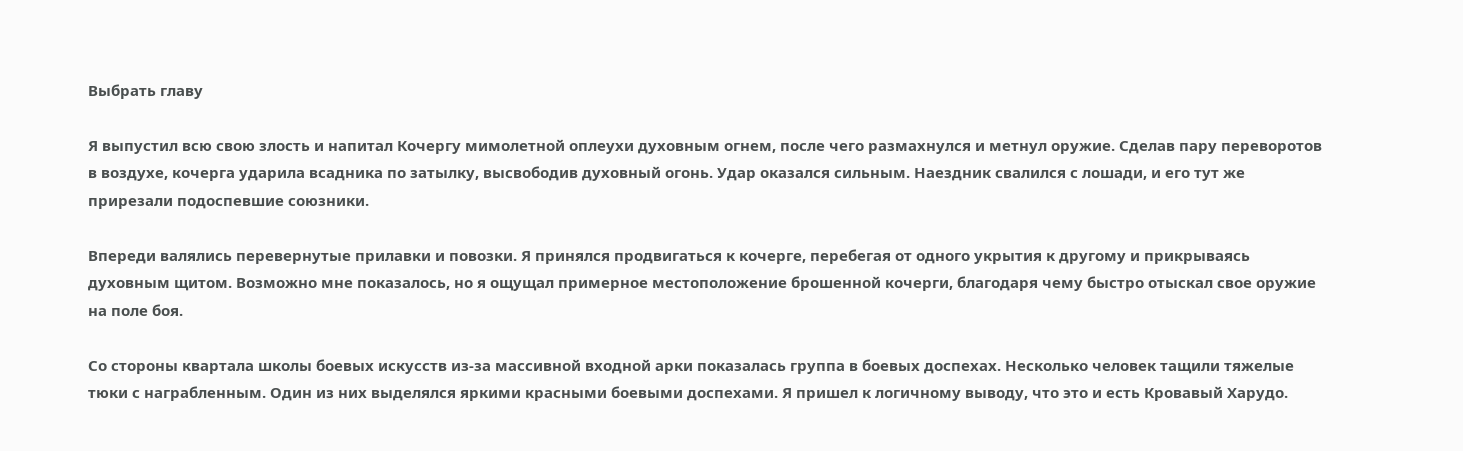Выбрать главу

Я выпустил всю свою злость и напитал Кочергу мимолетной оплеухи духовным огнем, после чего размахнулся и метнул оружие. Сделав пару переворотов в воздухе, кочерга ударила всадника по затылку, высвободив духовный огонь. Удар оказался сильным. Наездник свалился с лошади, и его тут же прирезали подоспевшие союзники.

Впереди валялись перевернутые прилавки и повозки. Я принялся продвигаться к кочерге, перебегая от одного укрытия к другому и прикрываясь духовным щитом. Возможно мне показалось, но я ощущал примерное местоположение брошенной кочерги, благодаря чему быстро отыскал свое оружие на поле боя.

Со стороны квартала школы боевых искусств из-за массивной входной арки показалась группа в боевых доспехах. Несколько человек тащили тяжелые тюки с награбленным. Один из них выделялся яркими красными боевыми доспехами. Я пришел к логичному выводу, что это и есть Кровавый Харудо.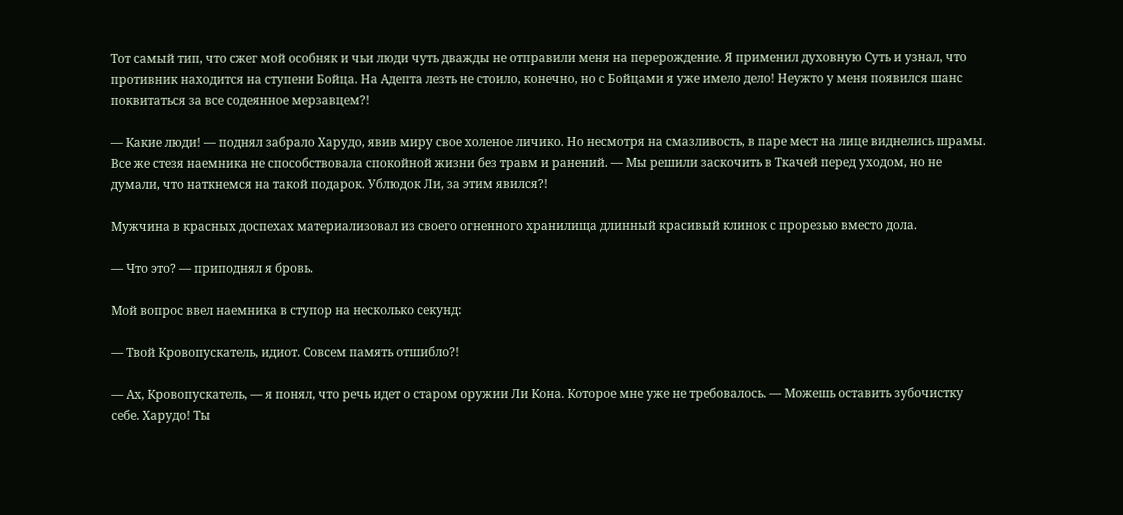Тот самый тип, что сжег мой особняк и чьи люди чуть дважды не отправили меня на перерождение. Я применил духовную Суть и узнал, что противник находится на ступени Бойца. На Адепта лезть не стоило, конечно, но с Бойцами я уже имело дело! Неужто у меня появился шанс поквитаться за все содеянное мерзавцем?!

— Какие люди! — поднял забрало Харудо, явив миру свое холеное личико. Но несмотря на смазливость, в паре мест на лице виднелись шрамы. Все же стезя наемника не способствовала спокойной жизни без травм и ранений. — Мы решили заскочить в Ткачей перед уходом, но не думали, что наткнемся на такой подарок. Ублюдок Ли, за этим явился?!

Мужчина в красных доспехах материализовал из своего огненного хранилища длинный красивый клинок с прорезью вместо дола.

— Что это? — приподнял я бровь.

Мой вопрос ввел наемника в ступор на несколько секунд:

— Твой Кровопускатель, идиот. Совсем память отшибло?!

— Ах, Кровопускатель, — я понял, что речь идет о старом оружии Ли Кона. Которое мне уже не требовалось. — Можешь оставить зубочистку себе. Харудо! Ты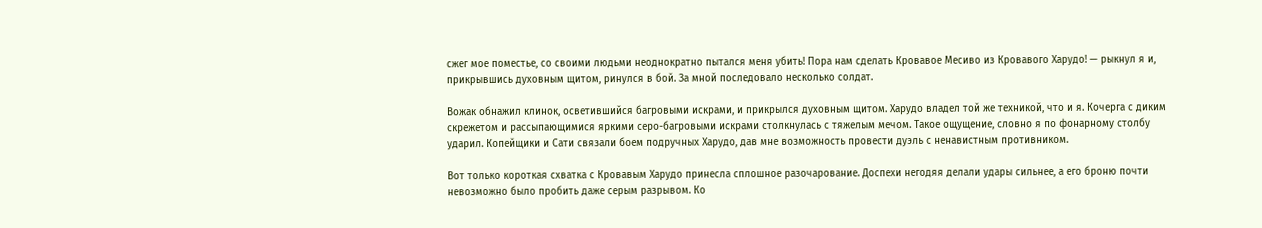сжег мое поместье, со своими людьми неоднократно пытался меня убить! Пора нам сделать Кровавое Месиво из Кровавого Харудо! — рыкнул я и, прикрывшись духовным щитом, ринулся в бой. За мной последовало несколько солдат.

Вожак обнажил клинок, осветившийся багровыми искрами, и прикрылся духовным щитом. Харудо владел той же техникой, что и я. Кочерга с диким скрежетом и рассыпающимися яркими серо-багровыми искрами столкнулась с тяжелым мечом. Такое ощущение, словно я по фонарному столбу ударил. Копейщики и Сати связали боем подручных Харудо, дав мне возможность провести дуэль с ненавистным противником.

Вот только короткая схватка с Кровавым Харудо принесла сплошное разочарование. Доспехи негодяя делали удары сильнее, а его броню почти невозможно было пробить даже серым разрывом. Ко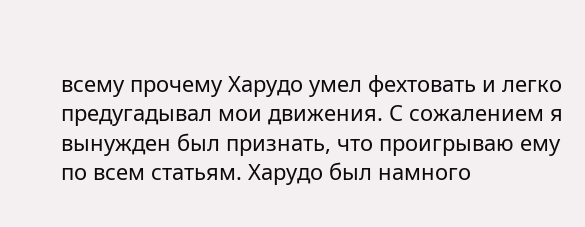всему прочему Харудо умел фехтовать и легко предугадывал мои движения. С сожалением я вынужден был признать, что проигрываю ему по всем статьям. Харудо был намного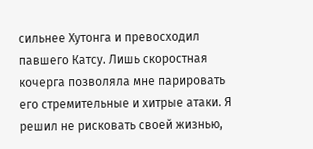сильнее Хутонга и превосходил павшего Катсу. Лишь скоростная кочерга позволяла мне парировать его стремительные и хитрые атаки. Я решил не рисковать своей жизнью,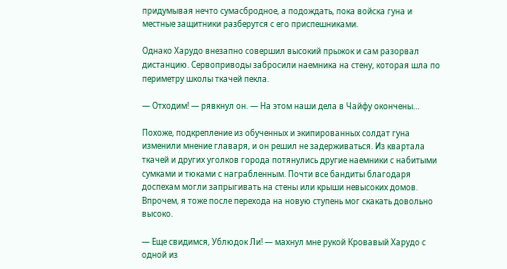придумывая нечто сумасбродное, а подождать, пока войска гуна и местные защитники разберутся с его приспешниками.

Однако Харудо внезапно совершил высокий прыжок и сам разорвал дистанцию. Сервоприводы забросили наемника на стену, которая шла по периметру школы ткачей пекла.

— Отходим! — рявкнул он. — На этом наши дела в Чайфу окончены…

Похоже, подкрепление из обученных и экипированных солдат гуна изменили мнение главаря, и он решил не задерживаться. Из квартала ткачей и других уголков города потянулись другие наемники с набитыми сумками и тюками с награбленным. Почти все бандиты благодаря доспехам могли запрыгивать на стены или крыши невысоких домов. Впрочем, я тоже после перехода на новую ступень мог скакать довольно высоко.

— Еще свидимся, Ублюдок Ли! — махнул мне рукой Кровавый Харудо с одной из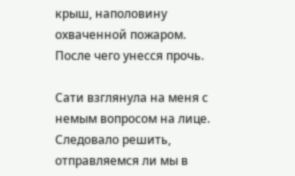крыш, наполовину охваченной пожаром. После чего унесся прочь.

Сати взглянула на меня с немым вопросом на лице. Следовало решить, отправляемся ли мы в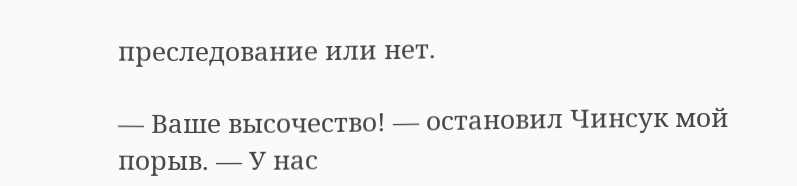преследование или нет.

— Ваше высочество! — остановил Чинсук мой порыв. — У нас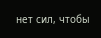нет сил, чтобы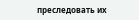преследовать их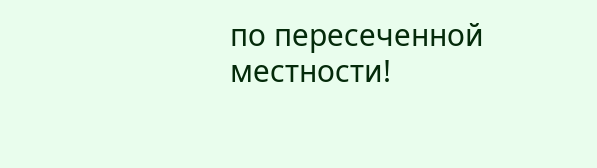по пересеченной местности!